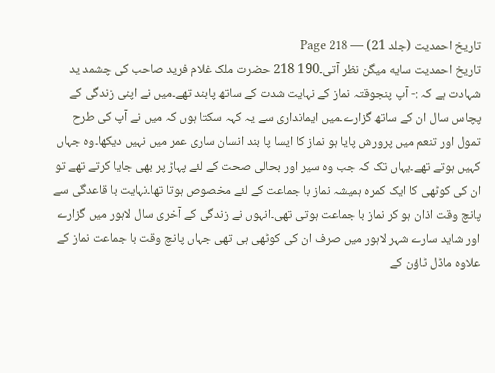تاریخ احمدیت (جلد 21) — Page 218
تاریخ احمدیت سایه میگن نظر آتی۔190 218 حضرت ملک غلام فرید صاحب کی چشمد ید شہادت ہے کہ :- آپ پنجوقتہ نماز کے نہایت شدت کے ساتھ پابند تھے۔میں نے اپنی زندگی کے پچاس سال ان کے ساتھ گزارے۔میں ایمانداری سے یہ کہہ سکتا ہوں کہ میں نے آپ کی طرح تمول اور تنعم میں پرورش پایا ہو نماز کا ایسا پا بند انسان ساری عمر میں نہیں دیکھا۔وہ جہاں کہیں ہوتے تھے۔یہاں تک کہ جب وہ سیر اور بحالی صحت کے لئے پہاڑ پر بھی جایا کرتے تھے تو ان کی کوٹھی کا ایک کمرہ ہمیشہ نماز با جماعت کے لئے مخصوص ہوتا تھا۔نہایت با قاعدگی سے پانچ وقت اذان ہو کر نماز با جماعت ہوتی تھی۔انہوں نے زندگی کے آخری سال لاہور میں گزارے اور شاید سارے شہر لاہور میں صرف ان کی کوٹھی ہی تھی جہاں پانچ وقت با جماعت نماز کے علاوہ ماڈل ٹاؤن کے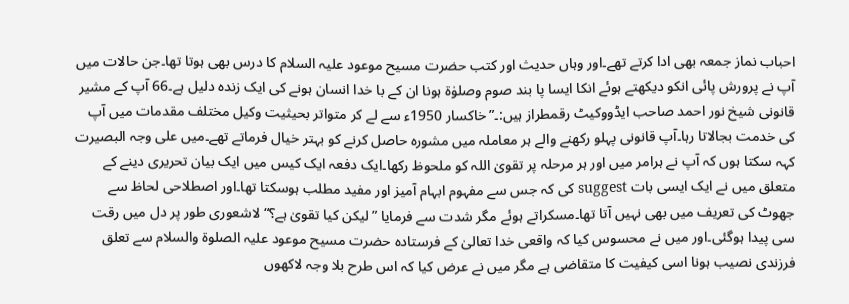احباب نماز جمعہ بھی ادا کرتے تھے۔اور وہاں حدیث اور کتب حضرت مسیح موعود علیہ السلام کا درس بھی ہوتا تھا۔جن حالات میں آپ نے پرورش پائی انکو دیکھتے ہوئے انکا ایسا پا بند صوم وصلوٰۃ ہونا ان کے با خدا انسان ہونے کی ایک زندہ دلیل ہے۔66 آپ کے مشیر قانونی شیخ نور احمد صاحب ایڈووکیٹ رقمطراز ہیں:۔”خاکسار 1950ء سے لے کر متواتر بحیثیت وکیل مختلف مقدمات میں آپ کی خدمت بجالاتا رہا۔آپ قانونی پہلو رکھنے والے ہر معاملہ میں مشورہ حاصل کرنے کو بہتر خیال فرماتے تھے۔میں علی وجہ البصیرت کہہ سکتا ہوں کہ آپ نے ہرامر میں اور ہر مرحلہ پر تقویٰ اللہ کو ملحوظ رکھا۔ایک دفعہ ایک کیس میں ایک بیان تحریری دینے کے متعلق میں نے ایک ایسی بات suggest کی کہ جس سے مفہوم ابہام آمیز اور مفید مطلب ہوسکتا تھا۔اور اصطلاحی لحاظ سے جھوٹ کی تعریف میں بھی نہیں آتا تھا۔مسکراتے ہوئے مگر شدت سے فرمایا ”لیکن کیا تقویٰ ہے؟“ لاشعوری طور پر دل میں رقت سی پیدا ہوگئی۔اور میں نے محسوس کیا کہ واقعی خدا تعالیٰ کے فرستادہ حضرت مسیح موعود علیہ الصلوۃ والسلام سے تعلق فرزندی نصیب ہونا اسی کیفیت کا متقاضی ہے مگر میں نے عرض کیا کہ اس طرح بلا وجہ لاکھوں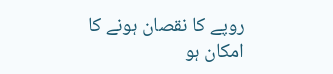روپے کا نقصان ہونے کا امکان ہو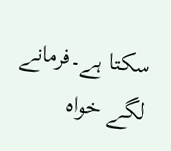سکتا ہے۔فرمانے لگے خواہ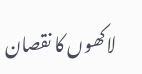لاکھوں کا نقصان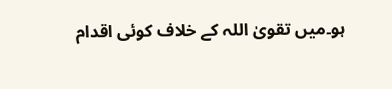ہو۔میں تقویٰ اللہ کے خلاف کوئی اقدام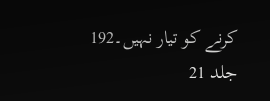کرنے کو تیار نہیں۔192 جلد 21